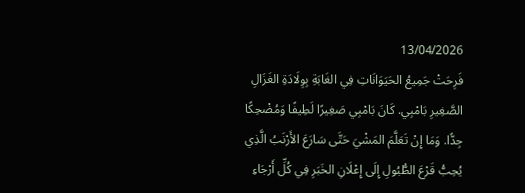13/04/2026
فَرِحَتْ جَمِيعُ الحَيَوَانَاتِ فِي الغَابَةِ بِوِلَادَةِ الغَزَالِ الصَّغِيرِ بَامْبِي. كَانَ بَامْبِي صَغِيرًا لَطِيفًا وَمُضْحِكًا جِدًّا. وَمَا إِنْ تَعَلَّمَ المَشْيَ حَتَّى سَارَعَ الأَرْنَبُ الَّذِي يُحِبُّ قَرْعَ الطُّبُولِ إِلَى إِعْلَانِ الخَبَرِ فِي كُلِّ أَرْجَاءِ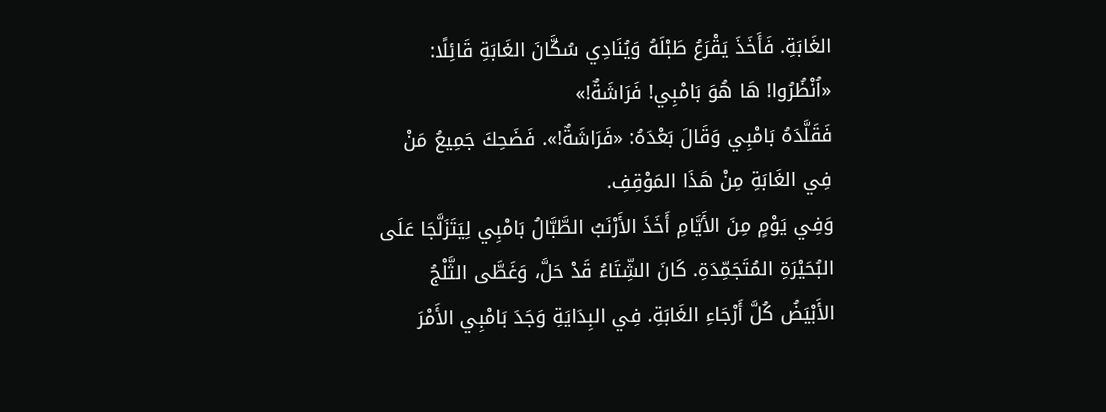الغَابَةِ. فَأَخَذَ يَقْرَعُ طَبْلَهُ وَيُنَادِي سُكَّانَ الغَابَةِ قَائِلًا:
«اُنْظُرُوا! هَا هُوَ بَامْبِي! فَرَاشَةٌ!»
فَقَلَّدَهُ بَامْبِي وَقَالَ بَعْدَهُ: «فَرَاشَةٌ!». فَضَحِكَ جَمِيعُ مَنْ فِي الغَابَةِ مِنْ هَذَا المَوْقِفِ.
وَفِي يَوْمٍ مِنَ الأَيَّامِ أَخَذَ الأَرْنَبُ الطَّبَّالُ بَامْبِي لِيَتَزَلَّجَا عَلَى البُحَيْرَةِ المُتَجَمِّدَةِ. كَانَ الشِّتَاءُ قَدْ حَلَّ، وَغَطَّى الثَّلْجُ الأَبْيَضُ كُلَّ أَرْجَاءِ الغَابَةِ. فِي البِدَايَةِ وَجَدَ بَامْبِي الأَمْرَ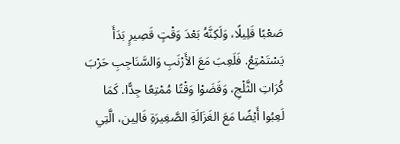صَعْبًا قَلِيلًا، وَلَكِنَّهُ بَعْدَ وَقْتٍ قَصِيرٍ بَدَأَ يَسْتَمْتِعُ. فَلَعِبَ مَعَ الأَرْنَبِ وَالسَّنَاجِبِ حَرْبَ كُرَاتِ الثَّلْجِ، وَقَضَوْا وَقْتًا مُمْتِعًا جِدًّا. كَمَا لَعِبُوا أَيْضًا مَعَ الغَزَالَةِ الصَّغِيرَةِ فَالِين، الَّتِي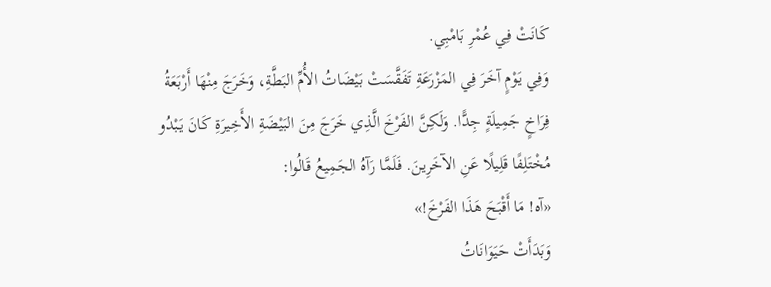كَانَتْ فِي عُمْرِ بَامْبِي.
وَفِي يَوْمٍ آخَرَ فِي المَزْرَعَةِ تَفَقَّسَتْ بَيْضَاتُ الأُمِّ البَطَّةِ، وَخَرَجَ مِنْهَا أَرْبَعَةُ فِرَاخٍ جَمِيلَةٍ جِدًّا. وَلَكِنَّ الفَرْخَ الَّذِي خَرَجَ مِنَ البَيْضَةِ الأَخِيرَةِ كَانَ يَبْدُو مُخْتَلِفًا قَلِيلًا عَنِ الآخَرِينَ. فَلَمَّا رَآهُ الجَمِيعُ قَالُوا:
«آه! مَا أَقْبَحَ هَذَا الفَرْخَ!»
وَبَدَأَتْ حَيَوَانَاتُ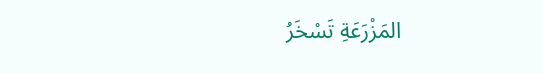المَزْرَعَةِ تَسْخَرُ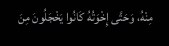مِنْهُ، وَحَتَّى إِخْوَتُهُ كَانُوا يَخْجَلُونَ مِنَ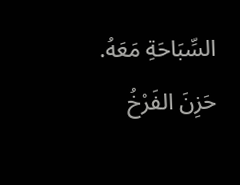السِّبَاحَةِ مَعَهُ. حَزِنَ الفَرْخُ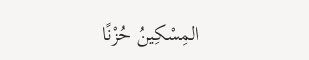المِسْكِينُ حُزْنًا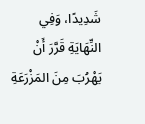شَدِيدًا، وَفِي النِّهَايَةِ قَرَّرَ أَنْ يَهْرُبَ مِنَ المَزْرَعَةِ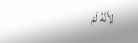لِأَنَّهُ لَمْ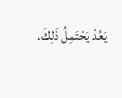يَعُدْ يَحْتَمِلُ ذَلِكَ.